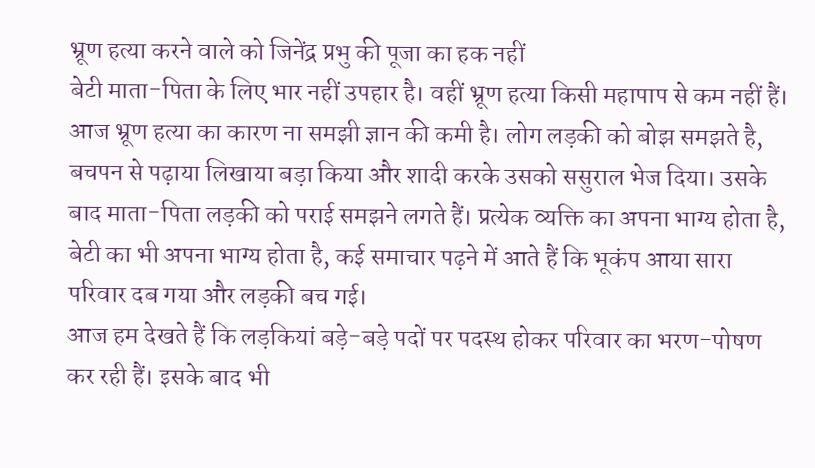भ्रूण हत्या करने वाले को जिनेंद्र प्रभु की पूजा का हक नहीं
बेटी माता-पिता के लिए भार नहीं उपहार है। वहीं भ्रूण हत्या किसी महापाप से कम नहीं हैं। आज भ्रूण हत्या का कारण ना समझी ज्ञान की कमी है। लोग लड़की को बोझ समझते है, बचपन से पढ़ाया लिखाया बड़ा किया और शादी करके उसको ससुराल भेज दिया। उसके बाद माता-पिता लड़की को पराई समझने लगते हैं। प्रत्येक व्यक्ति का अपना भाग्य होता है, बेटी का भी अपना भाग्य होता है, कई समाचार पढ़ने में आते हैं कि भूकंप आया सारा परिवार दब गया और लड़की बच गई।
आज हम देखते हैं कि लड़कियां बड़े-बड़े पदों पर पदस्थ होकर परिवार का भरण-पोषण कर रही हैं। इसके बाद भी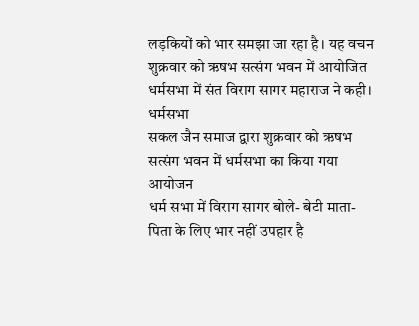लड़कियों को भार समझा जा रहा है। यह वचन शुक्रवार को ऋषभ सत्संग भवन में आयोजित धर्मसभा में संत विराग सागर महाराज ने कही।
धर्मसभा
सकल जैन समाज द्वारा शुक्रवार को ऋषभ सत्संग भवन में धर्मसभा का किया गया आयोजन
धर्म सभा में विराग सागर बोले- बेटी माता-पिता के लिए भार नहीं उपहार है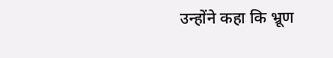उन्होंने कहा कि भ्रूण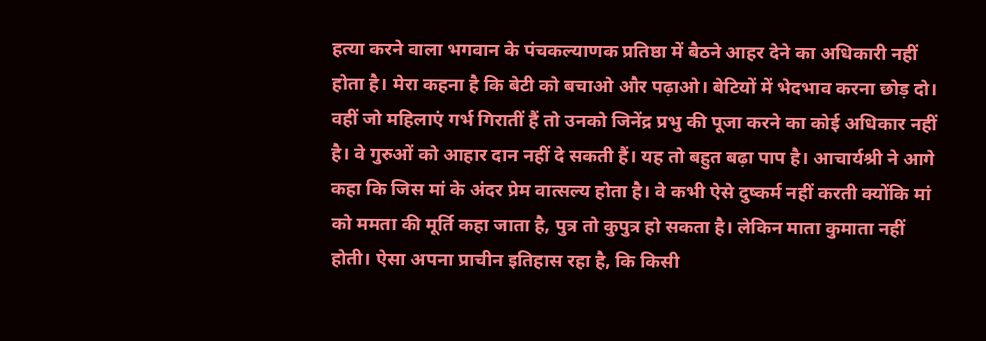हत्या करने वाला भगवान के पंचकल्याणक प्रतिष्ठा में बैठने आहर देने का अधिकारी नहीं होता है। मेरा कहना है कि बेटी को बचाओ और पढ़ाओ। बेटियों में भेदभाव करना छोड़ दो। वहीं जो महिलाएं गर्भ गिरातीं हैं तो उनको जिनेंद्र प्रभु की पूजा करने का कोई अधिकार नहीं है। वे गुरुओं को आहार दान नहीं दे सकती हैं। यह तो बहुत बढ़ा पाप है। आचार्यश्री ने आगे कहा कि जिस मां के अंदर प्रेम वात्सल्य होता है। वे कभी ऐसे दुष्कर्म नहीं करती क्योंकि मां को ममता की मूर्ति कहा जाता है, पुत्र तो कुपुत्र हो सकता है। लेकिन माता कुमाता नहीं होती। ऐसा अपना प्राचीन इतिहास रहा है, कि किसी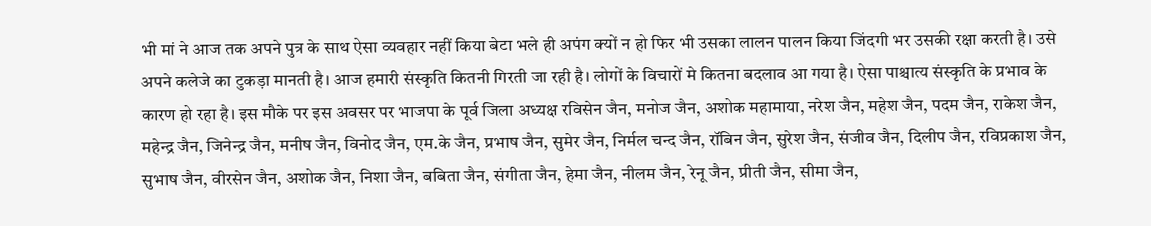भी मां ने आज तक अपने पुत्र के साथ ऐसा व्यवहार नहीं किया बेटा भले ही अपंग क्यों न हो फिर भी उसका लालन पालन किया जिंदगी भर उसकी रक्षा करती है। उसे अपने कलेजे का टुकड़ा मानती है। आज हमारी संस्कृति कितनी गिरती जा रही है। लोगों के विचारों मे कितना बदलाव आ गया है। ऐसा पाश्चात्य संस्कृति के प्रभाव के कारण हो रहा है। इस मौके पर इस अवसर पर भाजपा के पूर्व जिला अध्यक्ष रविसेन जैन, मनोज जैन, अशोक महामाया, नरेश जैन, महेश जैन, पदम जैन, राकेश जैन, महेन्द्र जैन, जिनेन्द्र जैन, मनीष जैन, विनोद जैन, एम.के जैन, प्रभाष जैन, सुमेर जैन, निर्मल चन्द जैन, रॉबिन जैन, सुरेश जैन, संजीव जैन, दिलीप जैन, रविप्रकाश जैन, सुभाष जैन, वीरसेन जैन, अशोक जैन, निशा जैन, बबिता जैन, संगीता जैन, हेमा जैन, नीलम जैन, रेनू जैन, प्रीती जैन, सीमा जैन,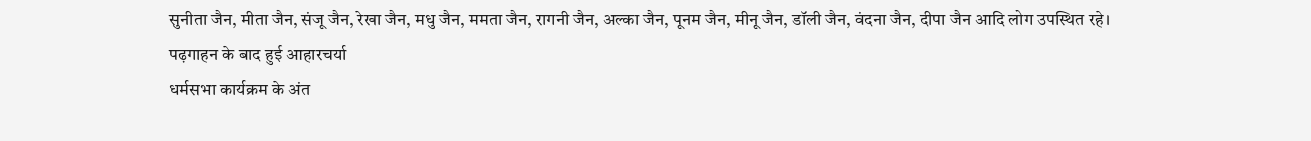सुनीता जैन, मीता जैन, संजू जैन, रेखा जैन, मधु जैन, ममता जैन, रागनी जैन, अल्का जैन, पूनम जैन, मीनू जैन, डॉली जैन, वंदना जैन, दीपा जैन आदि लोग उपस्थित रहे।
पढ़गाहन के बाद हुई आहारचर्या
धर्मसभा कार्यक्रम के अंत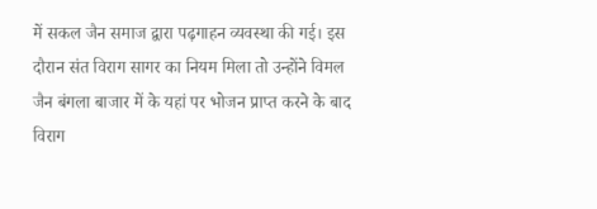में सकल जैन समाज द्वारा पढ़गाहन व्यवस्था की गई। इस दौरान संत विराग सागर का नियम मिला तो उन्होंने विमल जैन बंगला बाजार में के यहां पर भोजन प्राप्त करने के बाद विराग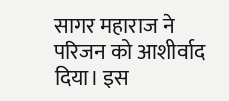सागर महाराज ने परिजन को आशीर्वाद दिया। इस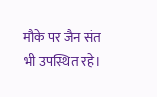मौके पर जैन संत भी उपस्थित रहे।